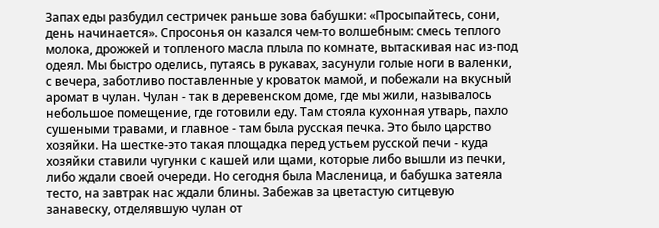Запах еды разбудил сестричек раньше зова бабушки: «Просыпайтесь, сони, день начинается». Спросонья он казался чем-то волшебным: смесь теплого молока, дрожжей и топленого масла плыла по комнате, вытаскивая нас из-под одеял. Мы быстро оделись, путаясь в рукавах, засунули голые ноги в валенки, с вечера, заботливо поставленные у кроваток мамой, и побежали на вкусный аромат в чулан. Чулан - так в деревенском доме, где мы жили, называлось небольшое помещение, где готовили еду. Там стояла кухонная утварь, пахло сушеными травами, и главное - там была русская печка. Это было царство хозяйки. На шестке-это такая площадка перед устьем русской печи - куда хозяйки ставили чугунки с кашей или щами, которые либо вышли из печки, либо ждали своей очереди. Но сегодня была Масленица, и бабушка затеяла тесто, на завтрак нас ждали блины. Забежав за цветастую ситцевую занавеску, отделявшую чулан от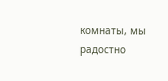комнаты, мы радостно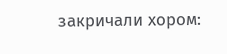закричали хором: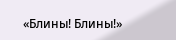«Блины! Блины!»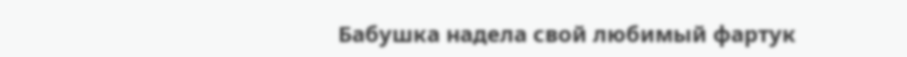Бабушка надела свой любимый фартук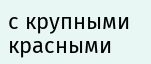с крупными красными